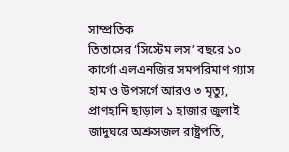সাম্প্রতিক
তিতাসের ‘সিস্টেম লস’ বছরে ১০ কার্গো এলএনজির সমপরিমাণ গ্যাস হাম ও উপসর্গে আরও ৩ মৃত্যু, প্রাণহানি ছাড়াল ১ হাজার জুলাই জাদুঘরে অশ্রুসজল রাষ্ট্রপতি,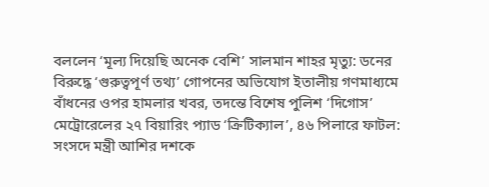বললেন ‘মূল্য দিয়েছি অনেক বেশি’ সালমান শাহর মৃত্যু: ডনের বিরুদ্ধে ‘গুরুত্বপূর্ণ তথ্য’ গোপনের অভিযোগ ইতালীয় গণমাধ্যমে বাঁধনের ওপর হামলার খবর, তদন্তে বিশেষ পুলিশ ‘দিগোস’ মেট্রোরেলের ২৭ বিয়ারিং প্যাড ‘ক্রিটিক্যাল’, ৪৬ পিলারে ফাটল: সংসদে মন্ত্রী আশির দশকে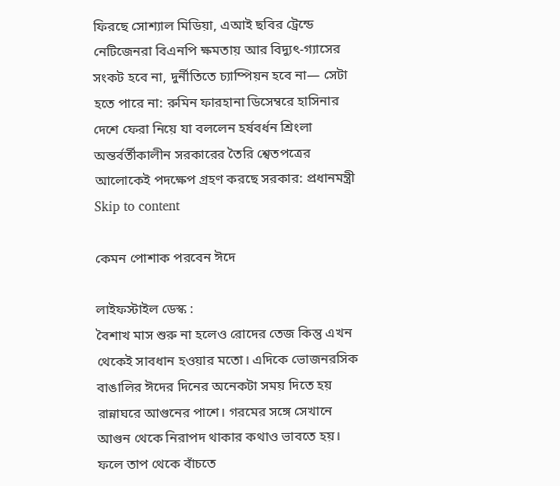ফিরছে সোশ্যাল মিডিয়া, এআই ছবির ট্রেন্ডে নেটিজেনরা বিএনপি ক্ষমতায় আর বিদ্যুৎ-গ্যাসের সংকট হবে না, দুর্নীতিতে চ্যাম্পিয়ন হবে না— সেটা হতে পারে না: রুমিন ফারহানা ডিসেম্বরে হাসিনার দেশে ফেরা নিয়ে যা বললেন হর্ষবর্ধন শ্রিংলা অন্তর্বর্তীকালীন সরকারের তৈরি শ্বেতপত্রের আলোকেই পদক্ষেপ গ্রহণ করছে সরকার: প্রধানমন্ত্রী
Skip to content

কেমন পোশাক পরবেন ঈদে

লাইফস্টাইল ডেস্ক :
বৈশাখ মাস শুরু না হলেও রোদের তেজ কিন্তু এখন থেকেই সাবধান হওয়ার মতো। এদিকে ভোজনরসিক বাঙালির ঈদের দিনের অনেকটা সময় দিতে হয় রান্নাঘরে আগুনের পাশে। গরমের সঙ্গে সেখানে আগুন থেকে নিরাপদ থাকার কথাও ভাবতে হয়। ফলে তাপ থেকে বাঁচতে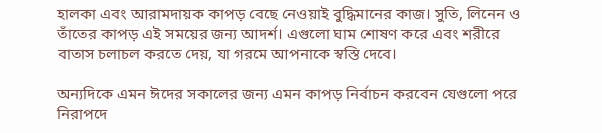হালকা এবং আরামদায়ক কাপড় বেছে নেওয়াই বুদ্ধিমানের কাজ। সুতি, লিনেন ও তাঁতের কাপড় এই সময়ের জন্য আদর্শ। এগুলো ঘাম শোষণ করে এবং শরীরে বাতাস চলাচল করতে দেয়, যা গরমে আপনাকে স্বস্তি দেবে।

অন্যদিকে এমন ঈদের সকালের জন্য এমন কাপড় নির্বাচন করবেন যেগুলো পরে নিরাপদে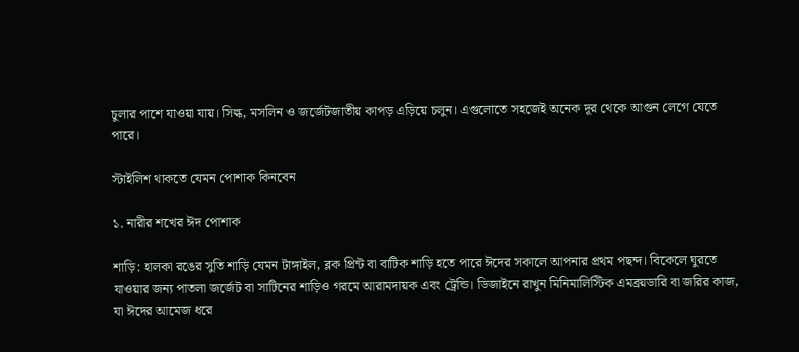চুলার পাশে যাওয়া যায়। ‍সিল্ক, মসলিন ও জর্জেটজাতীয় কাপড় এড়িয়ে চলুন। এগুলোতে সহজেই অনেক দূর থেকে আগুন লেগে যেতে পারে।

স্টাইলিশ থাকতে যেমন পোশাক কিনবেন

১. নারীর শখের ঈদ পোশাক

শাড়ি: হালকা রঙের সুতি শাড়ি যেমন টাঙ্গাইল, ব্লক প্রিন্ট বা বাটিক শাড়ি হতে পারে ঈদের সকালে আপনার প্রথম পছন্দ। বিকেলে ঘুরতে যাওয়ার জন্য পাতলা জর্জেট বা সাটিনের শাড়িও গরমে আরামদায়ক এবং ট্রেন্ডি। ডিজাইনে রাখুন মিনিমালিস্টিক এমব্রয়ডারি বা জরির কাজ, যা ঈদের আমেজ ধরে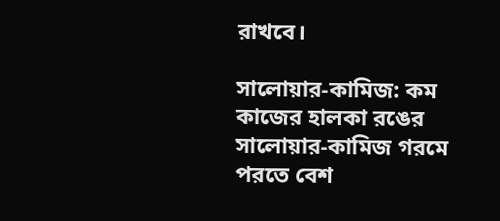রাখবে।

সালোয়ার-কামিজ: কম কাজের হালকা রঙের সালোয়ার-কামিজ গরমে পরতে বেশ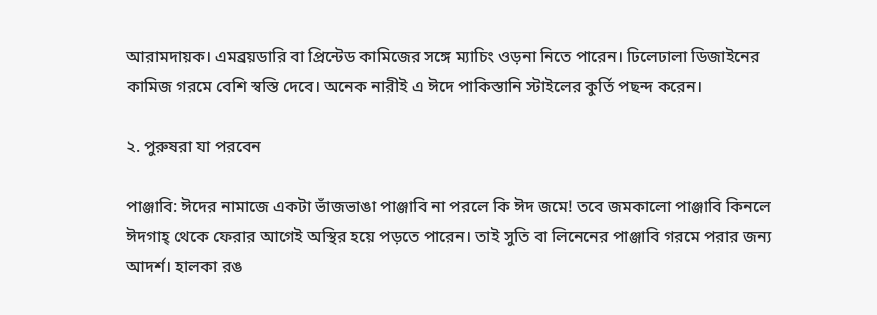আরামদায়ক। এমব্রয়ডারি বা প্রিন্টেড কামিজের সঙ্গে ম্যাচিং ওড়না নিতে পারেন। ঢিলেঢালা ডিজাইনের কামিজ গরমে বেশি স্বস্তি দেবে। অনেক নারীই এ ঈদে পাকিস্তানি স্টাইলের কুর্তি পছন্দ করেন।

২. পুরুষরা যা পরবেন

পাঞ্জাবি: ঈদের নামাজে একটা ভাঁজভাঙা পাঞ্জাবি না পরলে কি ঈদ জমে! তবে জমকালো পাঞ্জাবি কিনলে ঈদগাহ্ থেকে ফেরার আগেই অস্থির হয়ে পড়তে পারেন। তাই সুতি বা লিনেনের পাঞ্জাবি গরমে পরার জন্য আদর্শ। হালকা রঙ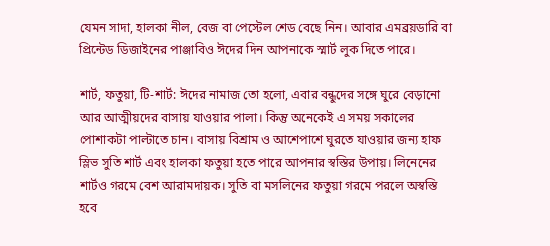যেমন সাদা, হালকা নীল, বেজ বা পেস্টেল শেড বেছে নিন। আবার এমব্রয়ডারি বা প্রিন্টেড ডিজাইনের পাঞ্জাবিও ঈদের দিন আপনাকে স্মার্ট লুক দিতে পারে।

শার্ট, ফতুয়া, টি-শার্ট: ঈদের নামাজ তো হলো, এবার বন্ধুদের সঙ্গে ঘুরে বেড়ানো আর আত্মীয়দের বাসায় যাওয়ার পালা। কিন্তু অনেকেই এ সময় সকালের পোশাকটা পাল্টাতে চান। বাসায় বিশ্রাম ও আশেপাশে ঘুরতে যাওয়ার জন্য হাফ স্লিভ সুতি শার্ট এবং হালকা ফতুয়া হতে পারে আপনার স্বস্তির উপায়। লিনেনের শার্টও গরমে বেশ আরামদায়ক। সুতি বা মসলিনের ফতুয়া গরমে পরলে অস্বস্তি হবে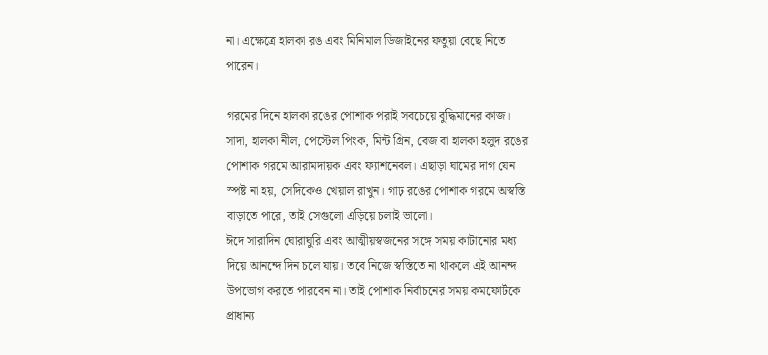না। এক্ষেত্রে হালকা রঙ এবং মিনিমাল ডিজাইনের ফতুয়া বেছে নিতে পারেন।

গরমের দিনে হালকা রঙের পোশাক পরাই সবচেয়ে বুদ্ধিমানের কাজ। সাদা, হালকা নীল, পেস্টেল পিংক, মিন্ট গ্রিন, বেজ বা হালকা হলুদ রঙের পোশাক গরমে আরামদায়ক এবং ফ্যাশনেবল। এছাড়া ঘামের দাগ যেন স্পষ্ট না হয়, সেদিকেও খেয়াল রাখুন। গাঢ় রঙের পোশাক গরমে অস্বস্তি বাড়াতে পারে, তাই সেগুলো এড়িয়ে চলাই ভালো।
ঈদে সারাদিন ঘোরাঘুরি এবং আত্মীয়স্বজনের সঙ্গে সময় কাটানোর মধ্য দিয়ে আনন্দে দিন চলে যায়। তবে নিজে স্বস্তিতে না থাকলে এই আনন্দ উপভোগ করতে পারবেন না। তাই পোশাক নির্বাচনের সময় কমফোর্টকে প্রাধান্য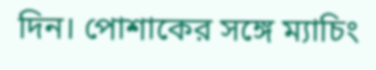দিন। পোশাকের সঙ্গে ম্যাচিং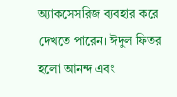অ্যাকসেসরিজ ব্যবহার করে দেখতে পারেন। ঈদুল ফিতর হলো আনন্দ এবং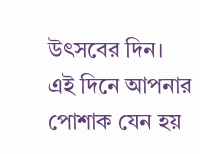উৎসবের দিন। এই দিনে আপনার পোশাক যেন হয়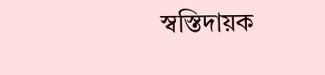স্বস্তিদায়ক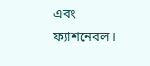এবং ফ্যাশনেবল।